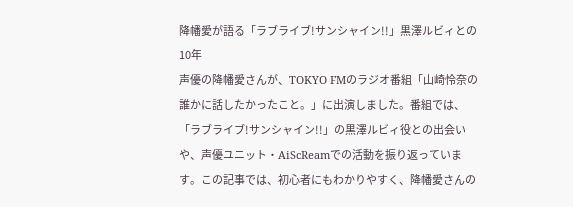降幡愛が語る「ラブライブ!サンシャイン!!」黒澤ルビィとの10年
声優の降幡愛さんが、TOKYO FMのラジオ番組「山崎怜奈の誰かに話したかったこと。」に出演しました。番組では、「ラブライブ!サンシャイン!!」の黒澤ルビィ役との出会いや、声優ユニット・AiScReamでの活動を振り返っています。この記事では、初心者にもわかりやすく、降幡愛さんの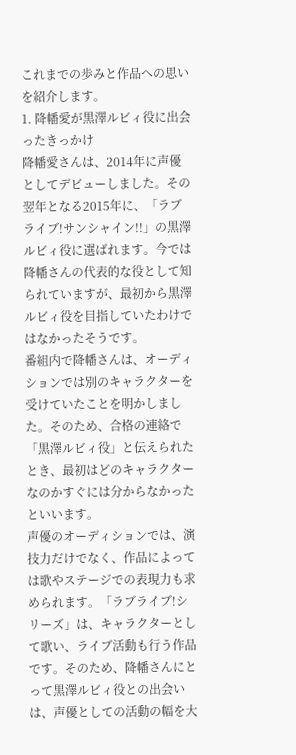これまでの歩みと作品への思いを紹介します。
1. 降幡愛が黒澤ルビィ役に出会ったきっかけ
降幡愛さんは、2014年に声優としてデビューしました。その翌年となる2015年に、「ラブライブ!サンシャイン!!」の黒澤ルビィ役に選ばれます。今では降幡さんの代表的な役として知られていますが、最初から黒澤ルビィ役を目指していたわけではなかったそうです。
番組内で降幡さんは、オーディションでは別のキャラクターを受けていたことを明かしました。そのため、合格の連絡で「黒澤ルビィ役」と伝えられたとき、最初はどのキャラクターなのかすぐには分からなかったといいます。
声優のオーディションでは、演技力だけでなく、作品によっては歌やステージでの表現力も求められます。「ラブライブ!シリーズ」は、キャラクターとして歌い、ライブ活動も行う作品です。そのため、降幡さんにとって黒澤ルビィ役との出会いは、声優としての活動の幅を大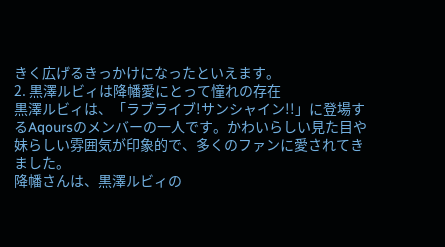きく広げるきっかけになったといえます。
2. 黒澤ルビィは降幡愛にとって憧れの存在
黒澤ルビィは、「ラブライブ!サンシャイン!!」に登場するAqoursのメンバーの一人です。かわいらしい見た目や妹らしい雰囲気が印象的で、多くのファンに愛されてきました。
降幡さんは、黒澤ルビィの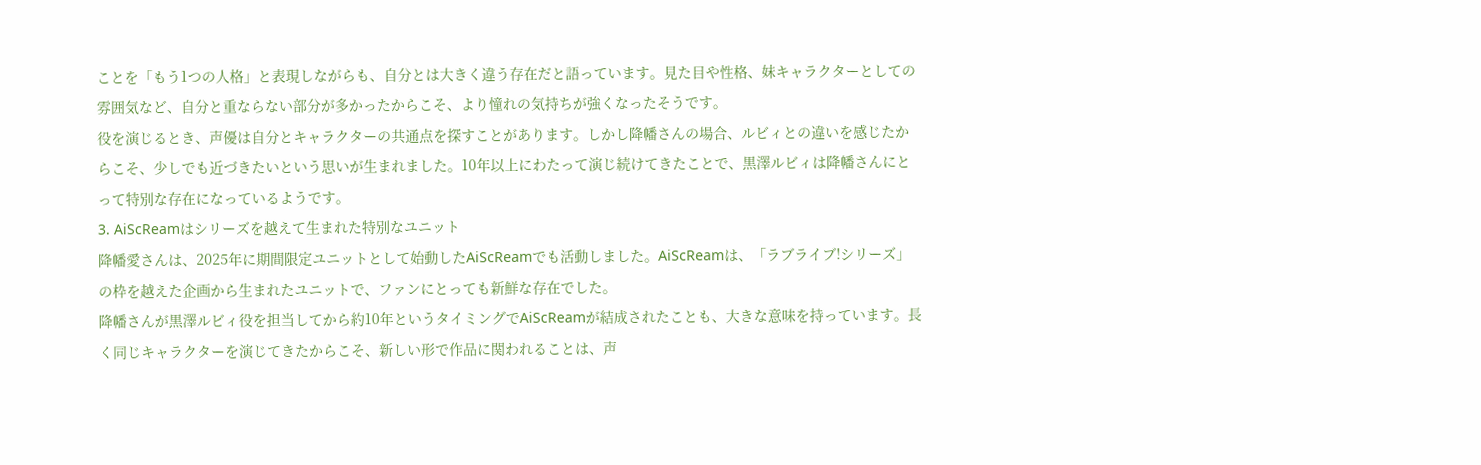ことを「もう1つの人格」と表現しながらも、自分とは大きく違う存在だと語っています。見た目や性格、妹キャラクターとしての雰囲気など、自分と重ならない部分が多かったからこそ、より憧れの気持ちが強くなったそうです。
役を演じるとき、声優は自分とキャラクターの共通点を探すことがあります。しかし降幡さんの場合、ルビィとの違いを感じたからこそ、少しでも近づきたいという思いが生まれました。10年以上にわたって演じ続けてきたことで、黒澤ルビィは降幡さんにとって特別な存在になっているようです。
3. AiScReamはシリーズを越えて生まれた特別なユニット
降幡愛さんは、2025年に期間限定ユニットとして始動したAiScReamでも活動しました。AiScReamは、「ラブライブ!シリーズ」の枠を越えた企画から生まれたユニットで、ファンにとっても新鮮な存在でした。
降幡さんが黒澤ルビィ役を担当してから約10年というタイミングでAiScReamが結成されたことも、大きな意味を持っています。長く同じキャラクターを演じてきたからこそ、新しい形で作品に関われることは、声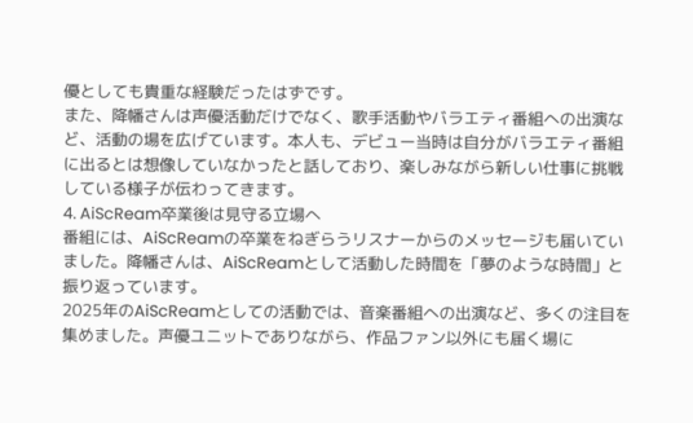優としても貴重な経験だったはずです。
また、降幡さんは声優活動だけでなく、歌手活動やバラエティ番組への出演など、活動の場を広げています。本人も、デビュー当時は自分がバラエティ番組に出るとは想像していなかったと話しており、楽しみながら新しい仕事に挑戦している様子が伝わってきます。
4. AiScReam卒業後は見守る立場へ
番組には、AiScReamの卒業をねぎらうリスナーからのメッセージも届いていました。降幡さんは、AiScReamとして活動した時間を「夢のような時間」と振り返っています。
2025年のAiScReamとしての活動では、音楽番組への出演など、多くの注目を集めました。声優ユニットでありながら、作品ファン以外にも届く場に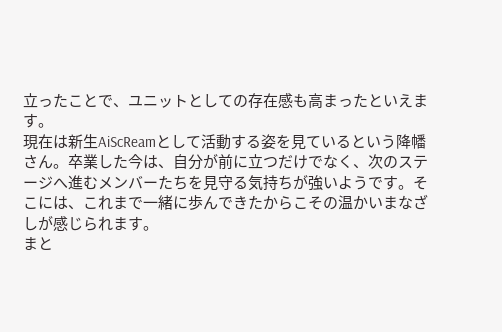立ったことで、ユニットとしての存在感も高まったといえます。
現在は新生AiScReamとして活動する姿を見ているという降幡さん。卒業した今は、自分が前に立つだけでなく、次のステージへ進むメンバーたちを見守る気持ちが強いようです。そこには、これまで一緒に歩んできたからこその温かいまなざしが感じられます。
まと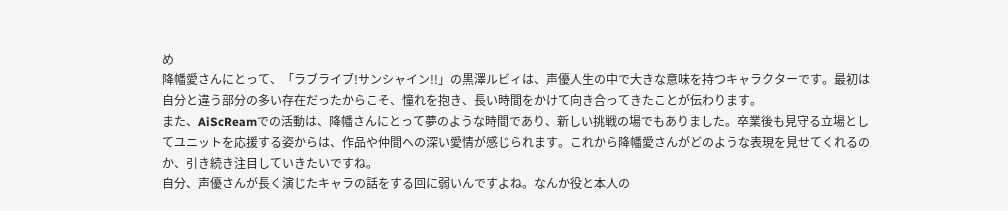め
降幡愛さんにとって、「ラブライブ!サンシャイン!!」の黒澤ルビィは、声優人生の中で大きな意味を持つキャラクターです。最初は自分と違う部分の多い存在だったからこそ、憧れを抱き、長い時間をかけて向き合ってきたことが伝わります。
また、AiScReamでの活動は、降幡さんにとって夢のような時間であり、新しい挑戦の場でもありました。卒業後も見守る立場としてユニットを応援する姿からは、作品や仲間への深い愛情が感じられます。これから降幡愛さんがどのような表現を見せてくれるのか、引き続き注目していきたいですね。
自分、声優さんが長く演じたキャラの話をする回に弱いんですよね。なんか役と本人の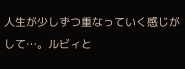人生が少しずつ重なっていく感じがして…。ルビィと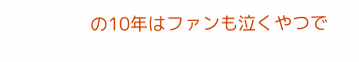の10年はファンも泣くやつで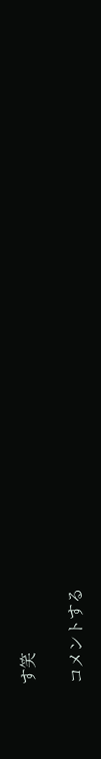す笑

コメントする